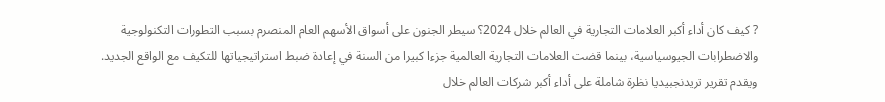? كيف كان أداء أكبر العلامات التجارية في العالم خلال 2024؟ سيطر الجنون على أسواق الأسهم العام المنصرم بسبب التطورات التكنولوجية والاضطرابات الجيوسياسية، بينما قضت العلامات التجارية العالمية جزءا كبيرا من السنة في إعادة ضبط استراتيجياتها للتكيف مع الواقع الجديد. ويقدم تقرير تريدنجبيديا نظرة شاملة على أداء أكبر شركات العالم خلال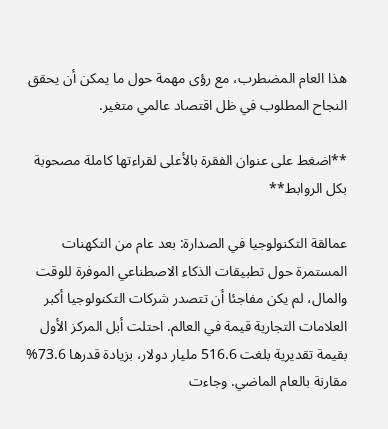هذا العام المضطرب، مع رؤى مهمة حول ما يمكن أن يحقق النجاح المطلوب في ظل اقتصاد عالمي متغير.

**اضغط على عنوان الفقرة بالأعلى لقراءتها كاملة مصحوبة بكل الروابط**

عمالقة التكنولوجيا في الصدارة: بعد عام من التكهنات المستمرة حول تطبيقات الذكاء الاصطناعي الموفرة للوقت والمال، لم يكن مفاجئا أن تتصدر شركات التكنولوجيا أكبر العلامات التجارية قيمة في العالم. احتلت أبل المركز الأول بقيمة تقديرية بلغت 516.6 مليار دولار، بزيادة قدرها 73.6% مقارنة بالعام الماضي. وجاءت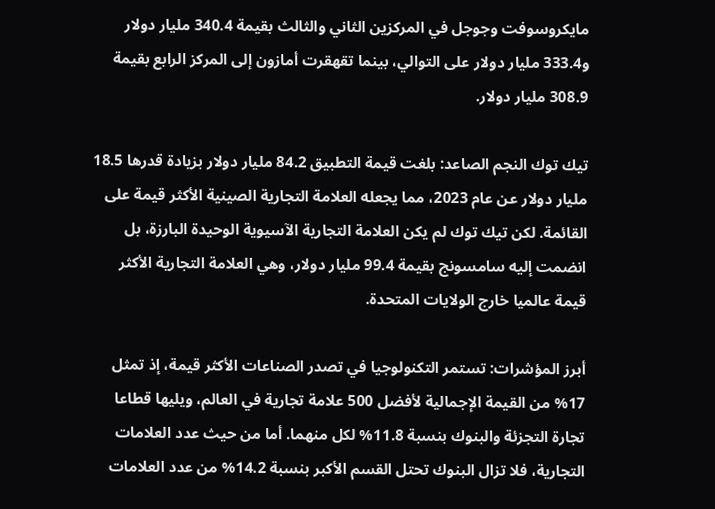مايكروسوفت وجوجل في المركزين الثاني والثالث بقيمة 340.4 مليار دولار و333.4 مليار دولار على التوالي، بينما تقهقرت أمازون إلى المركز الرابع بقيمة 308.9 مليار دولار.

تيك توك النجم الصاعد: بلغت قيمة التطبيق 84.2 مليار دولار بزيادة قدرها 18.5 مليار دولار عن عام 2023، مما يجعله العلامة التجارية الصينية الأكثر قيمة على القائمة. لكن تيك توك لم يكن العلامة التجارية الآسيوية الوحيدة البارزة، بل انضمت إليه سامسونج بقيمة 99.4 مليار دولار، وهي العلامة التجارية الأكثر قيمة عالميا خارج الولايات المتحدة.

أبرز المؤشرات: تستمر التكنولوجيا في تصدر الصناعات الأكثر قيمة، إذ تمثل 17% من القيمة الإجمالية لأفضل 500 علامة تجارية في العالم، ويليها قطاعا تجارة التجزئة والبنوك بنسبة 11.8% لكل منهما. أما من حيث عدد العلامات التجارية، فلا تزال البنوك تحتل القسم الأكبر بنسبة 14.2% من عدد العلامات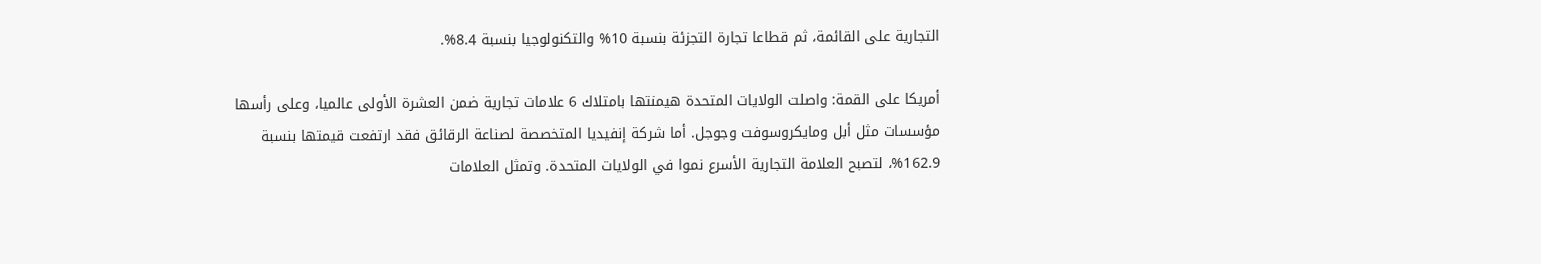التجارية على القائمة، ثم قطاعا تجارة التجزئة بنسبة 10% والتكنولوجيا بنسبة 8.4%.

أمريكا على القمة: واصلت الولايات المتحدة هيمنتها بامتلاك 6 علامات تجارية ضمن العشرة الأولى عالميا، وعلى رأسها مؤسسات مثل أبل ومايكروسوفت وجوجل. أما شركة إنفيديا المتخصصة لصناعة الرقائق فقد ارتفعت قيمتها بنسبة 162.9%، لتصبح العلامة التجارية الأسرع نموا في الولايات المتحدة. وتمثل العلامات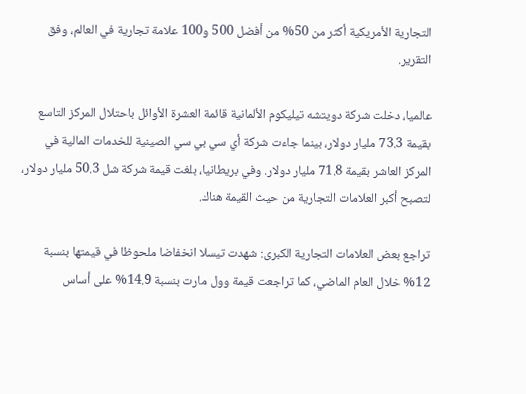التجارية الأمريكية أكثر من 50% من أفضل 500 و100 علامة تجارية في العالم، وفق التقرير.

عالميا، دخلت شركة دويتشه تيليكوم الألمانية قائمة العشرة الأوائل باحتلال المركز التاسع بقيمة 73.3 مليار دولار، بينما جاءت شركة أي سي بي سي الصينية للخدمات المالية في المركز العاشر بقيمة 71.8 مليار دولار. وفي بريطانيا، بلغت قيمة شركة شل 50.3 مليار دولار، لتصبح أكبر العلامات التجارية من حيث القيمة هناك.

تراجع بعض العلامات التجارية الكبرى: شهدت تيسلا انخفاضا ملحوظا في قيمتها بنسبة 12% خلال العام الماضي، كما تراجعت قيمة وول مارت بنسبة 14.9% على أساس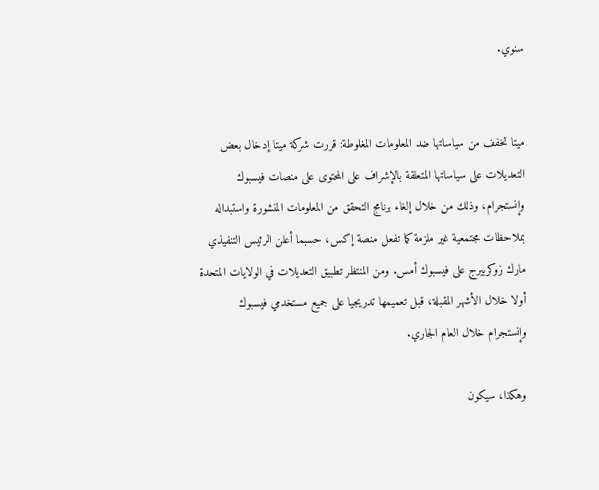سنوي.


ميتا تخفف من سياساتها ضد المعلومات المغلوطة: قررت شركة ميتا إدخال بعض التعديلات على سياساتها المتعلقة بالإشراف على المحتوى على منصات فيسبوك وإنستجرام، وذلك من خلال إلغاء برنامج التحقق من المعلومات المنشورة واستبداله بملاحظات مجتمعية غير ملزمة كما تفعل منصة إكس، حسبما أعلن الرئيس التنفيذي مارك زوكربيرج على فيسبوك أمس. ومن المنتظر تطبيق التعديلات في الولايات المتحدة أولا خلال الأشهر المقبلة، قبل تعميمها تدريجيا على جميع مستخدمي فيسبوك وإنستجرام خلال العام الجاري.

وهكذا، سيكون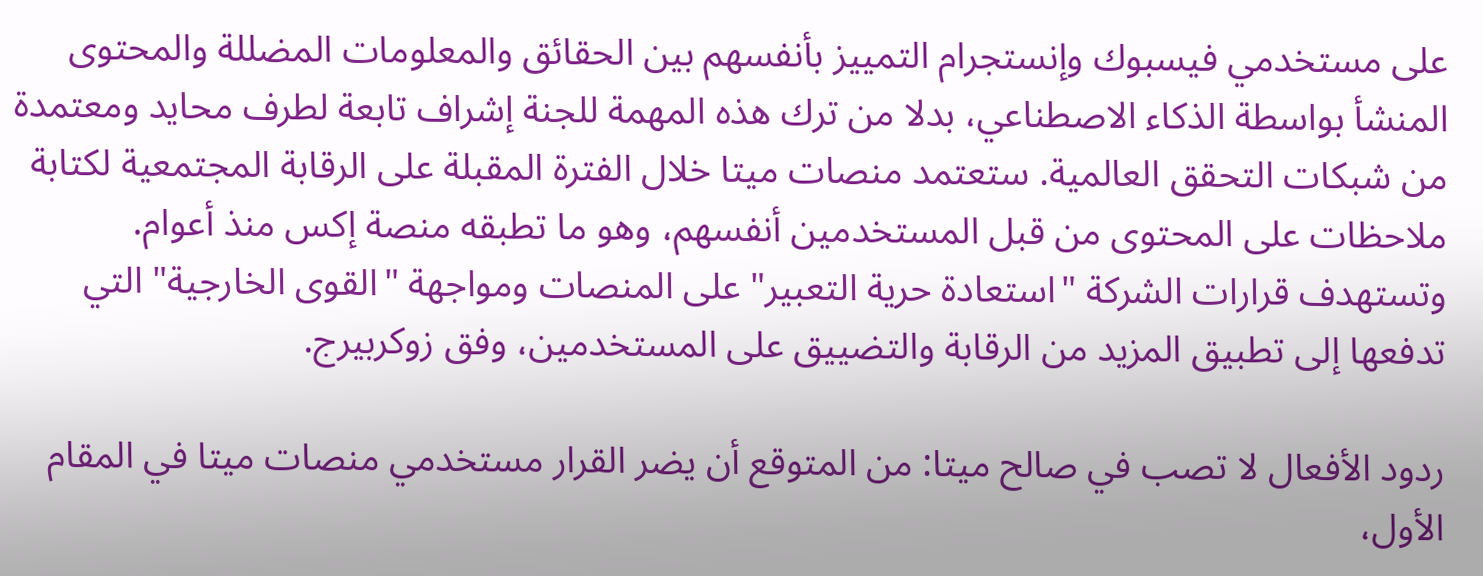على مستخدمي فيسبوك وإنستجرام التمييز بأنفسهم بين الحقائق والمعلومات المضللة والمحتوى المنشأ بواسطة الذكاء الاصطناعي، بدلا من ترك هذه المهمة للجنة إشراف تابعة لطرف محايد ومعتمدة من شبكات التحقق العالمية. ستعتمد منصات ميتا خلال الفترة المقبلة على الرقابة المجتمعية لكتابة ملاحظات على المحتوى من قبل المستخدمين أنفسهم، وهو ما تطبقه منصة إكس منذ أعوام. وتستهدف قرارات الشركة "استعادة حرية التعبير" على المنصات ومواجهة "القوى الخارجية" التي تدفعها إلى تطبيق المزيد من الرقابة والتضييق على المستخدمين، وفق زوكربيرج.

ردود الأفعال لا تصب في صالح ميتا: من المتوقع أن يضر القرار مستخدمي منصات ميتا في المقام الأول،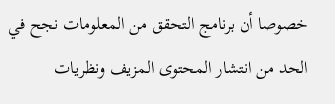خصوصا أن برنامج التحقق من المعلومات نجح في الحد من انتشار المحتوى المزيف ونظريات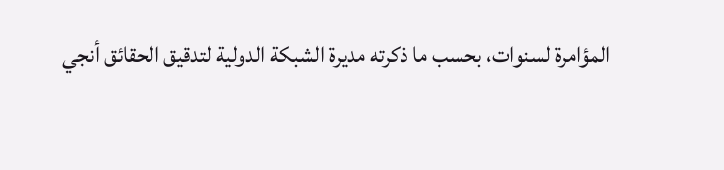المؤامرة لسنوات، بحسب ما ذكرته مديرة الشبكة الدولية لتدقيق الحقائق أنجي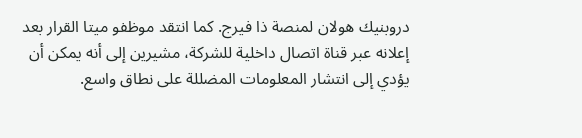دروبنيك هولان لمنصة ذا فيرج. كما انتقد موظفو ميتا القرار بعد إعلانه عبر قناة اتصال داخلية للشركة، مشيرين إلى أنه يمكن أن يؤدي إلى انتشار المعلومات المضللة على نطاق واسع.